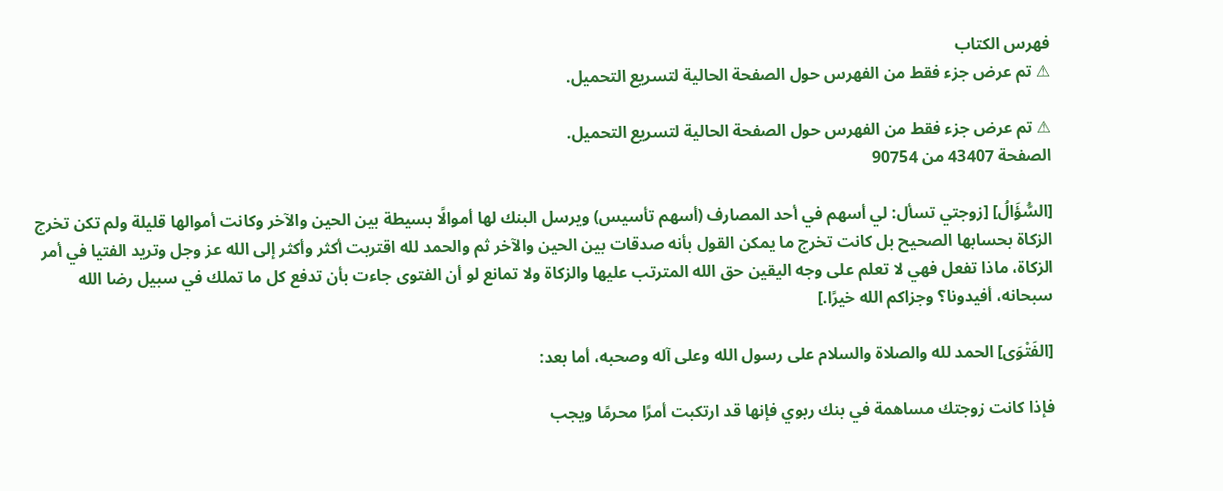فهرس الكتاب
⚠ تم عرض جزء فقط من الفهرس حول الصفحة الحالية لتسريع التحميل.

⚠ تم عرض جزء فقط من الفهرس حول الصفحة الحالية لتسريع التحميل.
الصفحة 43407 من 90754

[السُّؤَالُ] [زوجتي تسأل: لي أسهم في أحد المصارف (أسهم تأسيس) ويرسل البنك لها أموالًا بسيطة بين الحين والآخر وكانت أموالها قليلة ولم تكن تخرج الزكاة بحسابها الصحيح بل كانت تخرج ما يمكن القول بأنه صدقات بين الحين والآخر ثم والحمد لله اقتربت أكثر وأكثر إلى الله عز وجل وتريد الفتيا في أمر الزكاة، ماذا تفعل فهي لا تعلم على وجه اليقين حق الله المترتب عليها والزكاة ولا تمانع لو أن الفتوى جاءت بأن تدفع كل ما تملك في سبيل رضا الله سبحانه، أفيدونا؟ وجزاكم الله خيرًا.]

[الفَتْوَى] الحمد لله والصلاة والسلام على رسول الله وعلى آله وصحبه، أما بعد:

فإذا كانت زوجتك مساهمة في بنك ربوي فإنها قد ارتكبت أمرًا محرمًا ويجب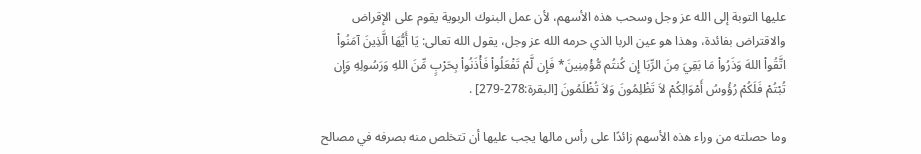عليها التوبة إلى الله عز وجل وسحب هذه الأسهم، لأن عمل البنوك الربوية يقوم على الإقراض والاقتراض بفائدة، وهذا هو عين الربا الذي حرمه الله عز وجل، يقول الله تعالى: يَا أَيُّهَا الَّذِينَ آمَنُواْ اتَّقُواْ اللهَ وَذَرُواْ مَا بَقِيَ مِنَ الرِّبَا إِن كُنتُم مُّؤْمِنِينَ* فَإِن لَّمْ تَفْعَلُواْ فَأْذَنُواْ بِحَرْبٍ مِّنَ اللهِ وَرَسُولِهِ وَإِن تُبْتُمْ فَلَكُمْ رُؤُوسُ أَمْوَالِكُمْ لاَ تَظْلِمُونَ وَلاَ تُظْلَمُونَ [البقرة:278-279] .

وما حصلته من وراء هذه الأسهم زائدًا على رأس مالها يجب عليها أن تتخلص منه بصرفه في مصالح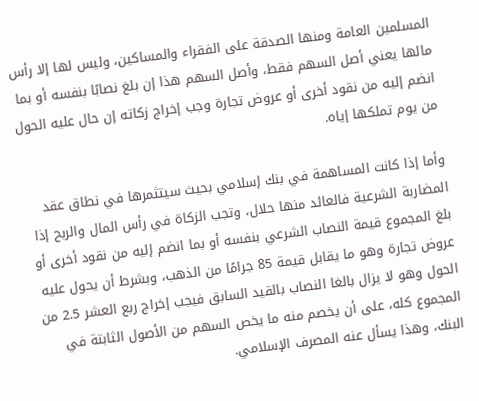المسلمين العامة ومنها الصدقة على الفقراء والمساكين، وليس لها إلا رأس مالها يعني أصل السهم فقط، وأصل السهم هذا إن بلغ نصابًا بنفسه أو بما انضم إليه من نقود أخرى أو عروض تجارة وجب إخراج زكاته إن حال عليه الحول من يوم تملكها إياه.

وأما إذا كانت المساهمة في بنك إسلامي بحيث سيتثمرها في نطاق عقد المضاربة الشرعية فالعائد منها حلال، وتجب الزكاة في رأس المال والربح إذا بلغ المجموع قيمة النصاب الشرعي بنفسه أو بما انضم إليه من نقود أخرى أو عروض تجارة وهو ما يقابل قيمة 85 جرامًا من الذهب، وبشرط أن يحول عليه الحول وهو لا يزال بالغا النصاب بالقيد السابق فيجب إخراج ربع العشر 2.5 من المجموع كله، على أن يخصم منه ما يخص السهم من الأصول الثابتة في البنك، وهذا يسأل عنه المصرف الإسلامي.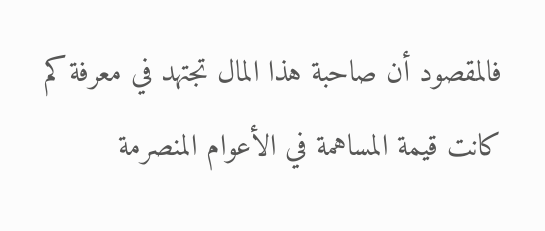فالمقصود أن صاحبة هذا المال تجتهد في معرفة كم كانت قيمة المساهمة في الأعوام المنصرمة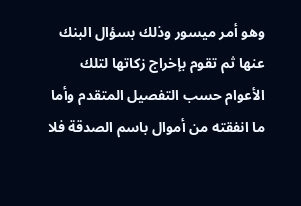وهو أمر ميسور وذلك بسؤال البنك عنها ثم تقوم بإخراج زكاتها لتلك الأعوام حسب التفصيل المتقدم وأما ما انفقته من أموال باسم الصدقة فلا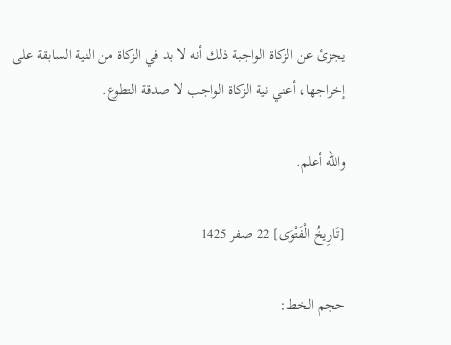يجزئ عن الزكاة الواجبة ذلك أنه لا بد في الزكاة من النية السابقة على إخراجها، أعني نية الزكاة الواجب لا صدقة التطوع.

والله أعلم.

[تَارِيخُ الْفَتْوَى] 22 صفر 1425

حجم الخط: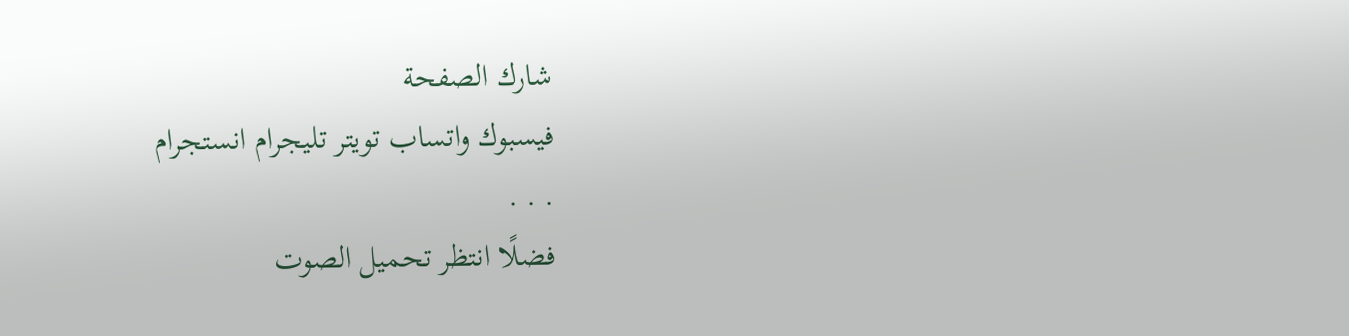شارك الصفحة
فيسبوك واتساب تويتر تليجرام انستجرام
. . .
فضلًا انتظر تحميل الصوت